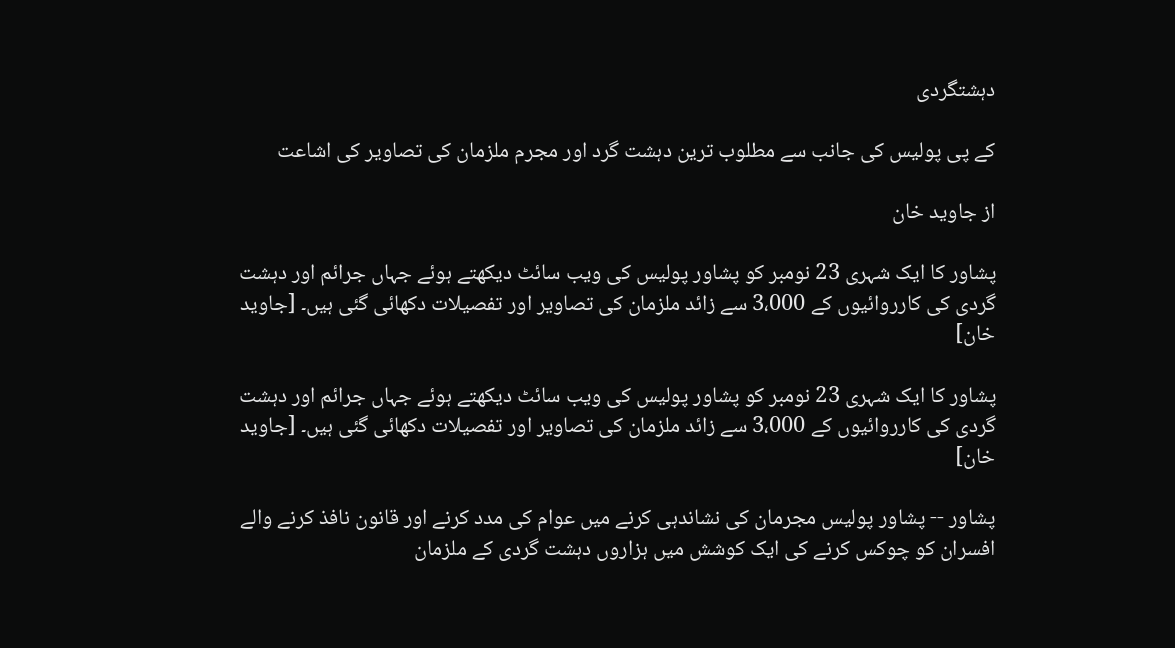دہشتگردی

کے پی پولیس کی جانب سے مطلوب ترین دہشت گرد اور مجرم ملزمان کی تصاویر کی اشاعت

از جاوید خان

پشاور کا ایک شہری 23 نومبر کو پشاور پولیس کی ویب سائٹ دیکھتے ہوئے جہاں جرائم اور دہشت گردی کی کارروائیوں کے 3،000 سے زائد ملزمان کی تصاویر اور تفصیلات دکھائی گئی ہیں۔ [جاوید خان]

پشاور کا ایک شہری 23 نومبر کو پشاور پولیس کی ویب سائٹ دیکھتے ہوئے جہاں جرائم اور دہشت گردی کی کارروائیوں کے 3،000 سے زائد ملزمان کی تصاویر اور تفصیلات دکھائی گئی ہیں۔ [جاوید خان]

پشاور -- پشاور پولیس مجرمان کی نشاندہی کرنے میں عوام کی مدد کرنے اور قانون نافذ کرنے والے افسران کو چوکس کرنے کی ایک کوشش میں ہزاروں دہشت گردی کے ملزمان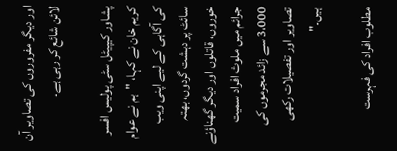اور دیگر مفروروں کی تصاویر آن لائن شائع کر رہی ہے۔

پشاور کیپیٹل سٹی پولیس افسر کریم خان نے کہا، "ہم نے عوام کی آگاہی کے لیے اپنی ویب سائٹ پر دہشت گردوں، بھتہ خوروں، قاتلوں اور دیگر گھناؤنے جرائم میں ملوث افراد سمیت 3،000 سے زائد مجرموں کی تصاویر اور تفصیلات رکھی ہیں۔"

مطلوب افراد کی فہرست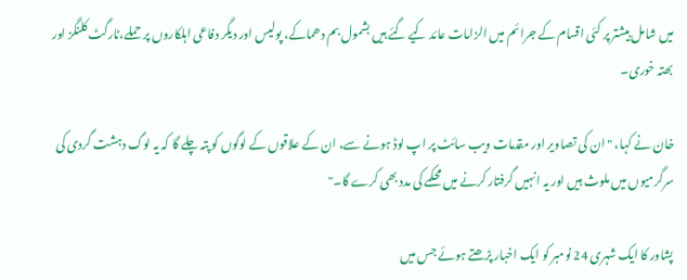میں شامل بیشتر پر کئی اقسام کے جرائم میں الزامات عائد کیے گئے ہیں بشمول بم دھماکے، پولیس اور دیگر دفاعی اہلکاروں پر حملے،ٹارگٹ کلنگز اور بھتہ خوری۔

خان نے کہا، "ان کی تصاویر اور مقدمات ویب سائٹ پر اپ لوڈ ہونے سے، ان کے علاقوں کے لوگوں کو پتہ چلے گا کہ یہ لوگ دہشت گردی کی سرگرمیوں میں ملوث ہیں اور یہ انہیں گرفتار کرنے میں محکمے کی مدد بھی کرے گا۔"

پشاور کا ایک شہری 24 نومبر کو ایک اخبار پڑھتے ہوئے جس میں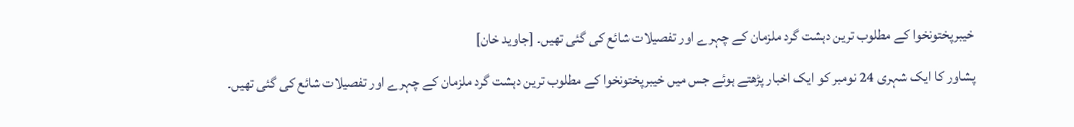خیبرپختونخوا کے مطلوب ترین دہشت گرد ملزمان کے چہرے اور تفصیلات شائع کی گئی تھیں۔ [جاوید خان]

پشاور کا ایک شہری 24 نومبر کو ایک اخبار پڑھتے ہوئے جس میں خیبرپختونخوا کے مطلوب ترین دہشت گرد ملزمان کے چہرے اور تفصیلات شائع کی گئی تھیں۔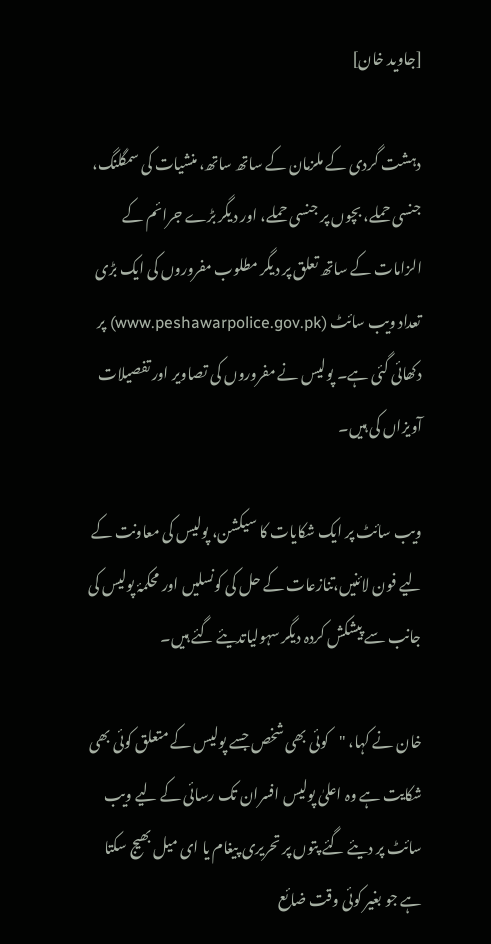[جاوید خان]

دہشت گردی کے ملزمان کے ساتھ ساتھ، منشیات کی سمگلنگ، جنسی حملے، بچوں پر جنسی حملے، اور دیگر بڑے جرائم کے الزامات کے ساتھ تعلق پر دیگر مطلوب مفروروں کی ایک بڑی تعداد ویب سائٹ (www.peshawarpolice.gov.pk) پر دکھائی گئی ہے۔ پولیس نے مفروروں کی تصاویر اور تفصیلات آویزاں کی ہیں۔

ویب سائٹ پر ایک شکایات کا سیکشن، پولیس کی معاونت کے لیے فون لائنیں،تنازعات کے حل کی کونسلیں اور محکمۂ پولیس کی جانب سے پیشکش کردہ دیگر سہولیاتدیئے گئے ہیں۔

خان نے کہا، "کوئی بھی شخص جسے پولیس کے متعلق کوئی بھی شکایت ہے وہ اعلیٰ پولیس افسران تک رسائی کے لیے ویب سائٹ پر دیئے گئے پتوں پر تحریری پیغام یا ای میل بھیج سکتا ہے جو بغیر کوئی وقت ضائع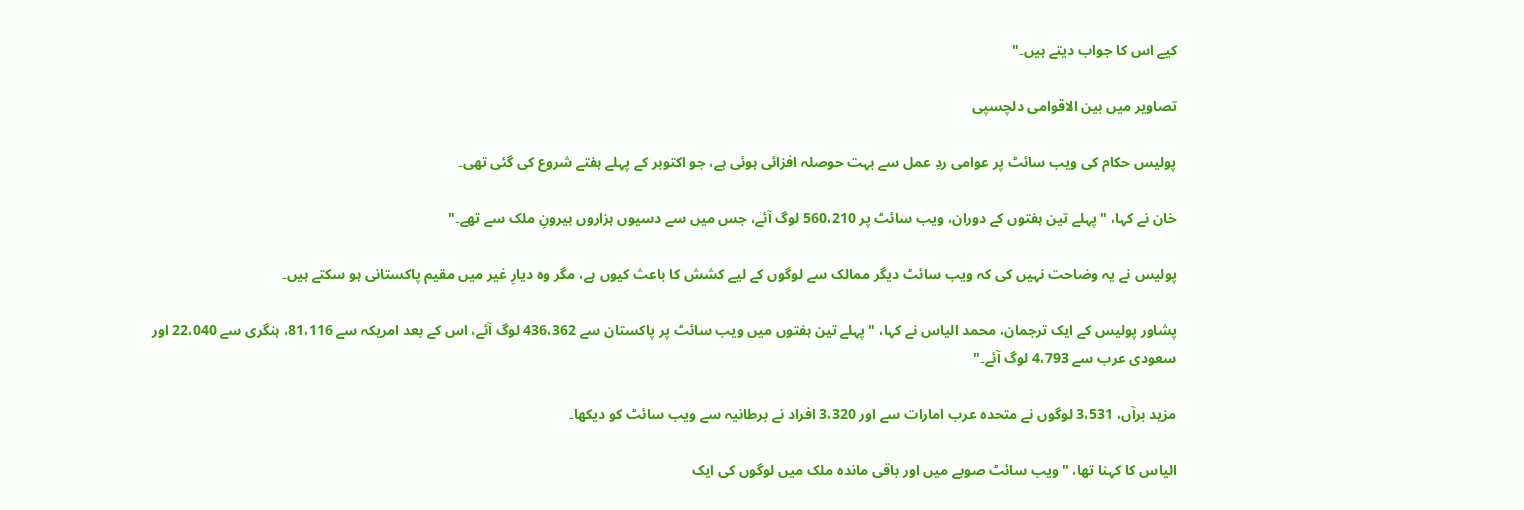کیے اس کا جواب دیتے ہیں۔"

تصاویر میں بین الاقوامی دلچسپی

پولیس حکام کی ویب سائٹ پر عوامی ردِ عمل سے بہت حوصلہ افزائی ہوئی ہے، جو اکتوبر کے پہلے ہفتے شروع کی گئی تھی۔

خان نے کہا، "پہلے تین ہفتوں کے دوران، ویب سائٹ پر 560،210 لوگ آئے، جس میں سے دسیوں ہزاروں بیرونِ ملک سے تھے۔"

پولیس نے یہ وضاحت نہیں کی کہ ویب سائٹ دیگر ممالک سے لوگوں کے لیے کشش کا باعث کیوں ہے، مگر وہ دیارِ غیر میں مقیم پاکستانی ہو سکتے ہیں۔

پشاور پولیس کے ایک ترجمان، محمد الیاس نے کہا، "پہلے تین ہفتوں میں ویب سائٹ پر پاکستان سے 436،362 لوگ آئے، اس کے بعد امریکہ سے 81،116، ہنگری سے 22،040 اور سعودی عرب سے 4،793 لوگ آئے۔"

مزید برآں، 3،531 لوگوں نے متحدہ عرب امارات سے اور 3،320 افراد نے برطانیہ سے ویب سائٹ کو دیکھا۔

الیاس کا کہنا تھا، "ویب سائٹ صوبے میں اور باقی ماندہ ملک میں لوگوں کی ایک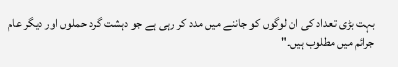بہت بڑی تعداد کی ان لوگوں کو جاننے میں مدد کر رہی ہے جو دہشت گرد حملوں اور دیگر عام جرائم میں مطلوب ہیں۔"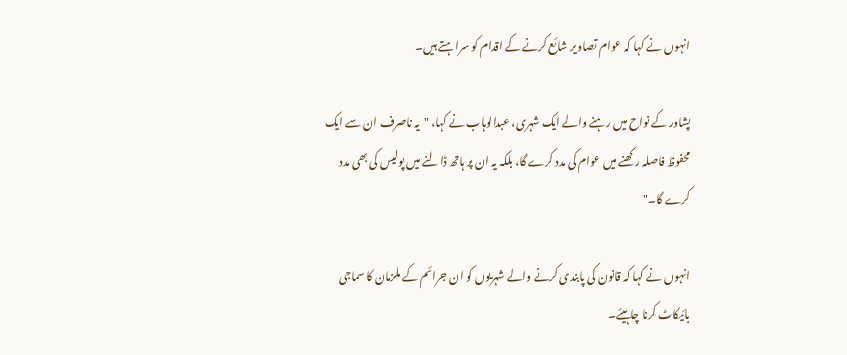انہوں نے کہا کہ عوام تصاویر شائع کرنے کے اقدام کو سراہتے ہیں۔

پشاور کے نواح میں رہنے والے ایک شہری، عبدالوہاب نے کہا، "یہ ناصرف ان سے ایک محفوظ فاصلہ رکھنے میں عوام کی مدد کرے گا، بلکہ یہ ان پر ہاتھ ڈالنے میں پولیس کی بھی مدد کرے گا۔"

انہوں نے کہا کہ قانون کی پابندی کرنے والے شہریوں کو ان جرائم کے ملزمان کا سماجی بائیکاٹ کرنا چاہیئے۔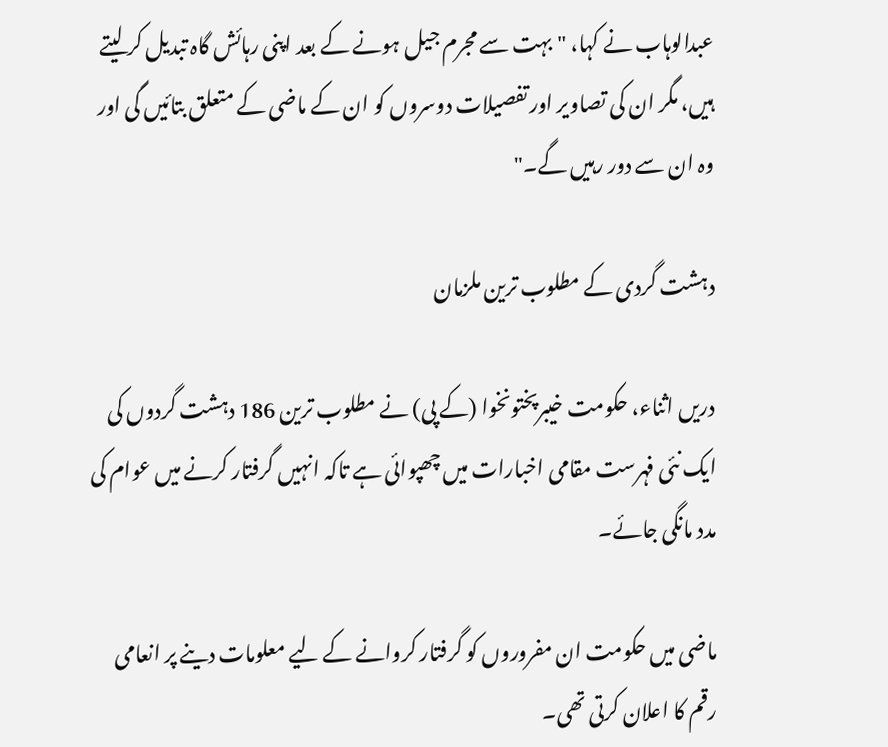عبدالوہاب نے کہا، "بہت سے مجرم جیل ہونے کے بعد اپنی رہائش گاہ تبدیل کر لیتے ہیں، مگر ان کی تصاویر اور تفصیلات دوسروں کو ان کے ماضی کے متعلق بتائیں گی اور وہ ان سے دور رہیں گے۔"

دہشت گردی کے مطلوب ترین ملزمان

دریں اثناء، حکومت خیبرپختونخوا (کے پی) نے مطلوب ترین 186 دہشت گردوں کی ایک نئی فہرست مقامی اخبارات میں چھپوائی ہے تاکہ انہیں گرفتار کرنے میں عوام کی مدد مانگی جائے۔

ماضی میں حکومت ان مفروروں کو گرفتار کروانے کے لیے معلومات دینے پر انعامی رقم کا اعلان کرتی تھی۔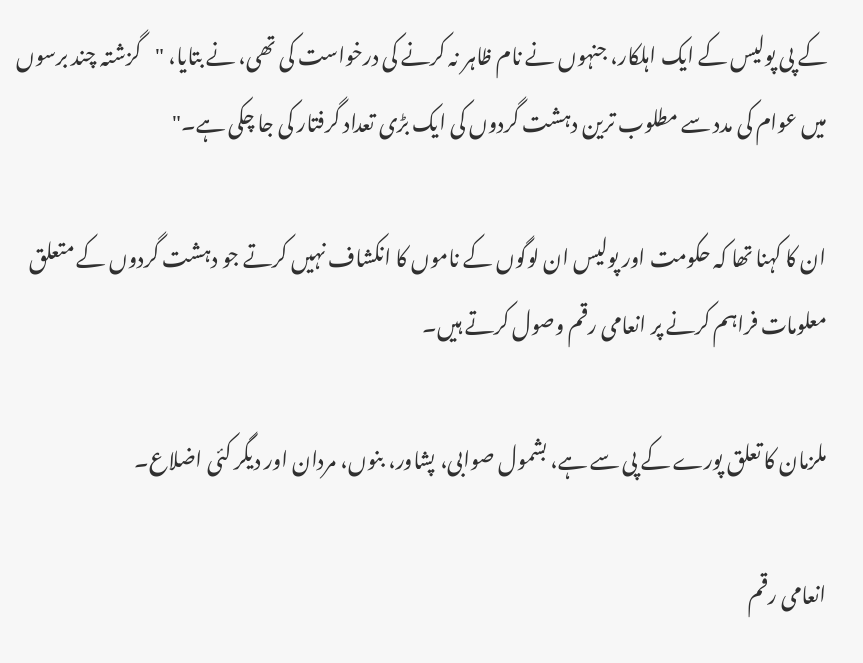کے پی پولیس کے ایک اہلکار، جنہوں نے نام ظاہر نہ کرنے کی درخواست کی تھی، نے بتایا، "گزشتہ چند برسوں میں عوام کی مدد سے مطلوب ترین دہشت گردوں کی ایک بڑی تعداد گرفتار کی جا چکی ہے۔"

ان کا کہنا تھا کہ حکومت اور پولیس ان لوگوں کے ناموں کا انکشاف نہیں کرتے جو دہشت گردوں کے متعلق معلومات فراہم کرنے پر انعامی رقم وصول کرتے ہیں۔

ملزمان کا تعلق پورے کے پی سے ہے، بشمول صوابی، پشاور، بنوں، مردان اور دیگر کئی اضلاع۔

انعامی رقم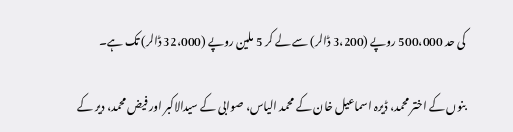کی حد 500،000 روپے (3،200 ڈالر) سے لے کر 5 ملین روپے (32،000 ڈالر) تک ہے۔

بنوں کے اختر محمد، ڈیرہ اسماعیل خان کے محمد الیاس، صوابی کے سیدالاکبر اور فیض محمد، دیر کے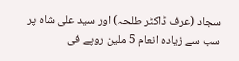سجاد (عرف ڈاکٹر طلحہ) اور سید علی شاہ پر سب سے زیادہ انعام 5 ملین روپے فی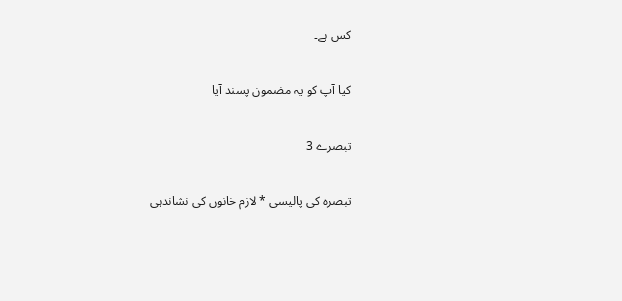کس ہے۔

کیا آپ کو یہ مضمون پسند آیا

تبصرے 3

تبصرہ کی پالیسی * لازم خانوں کی نشاندہی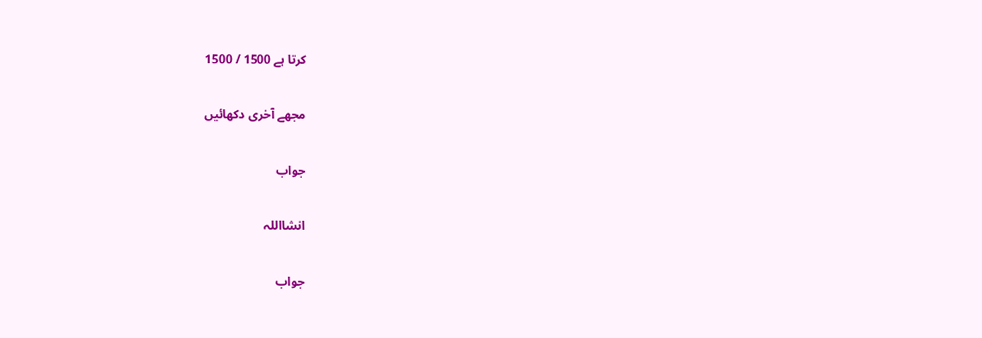کرتا ہے 1500 / 1500

مجھے آخری دکھائیں

جواب

انشااللہ

جواب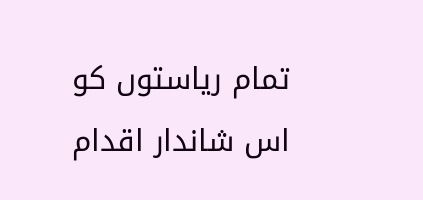تمام ریاستوں کو اس شاندار اقدام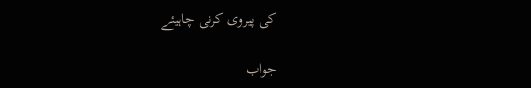کی پیروی کرنی چاہیئے

جواب